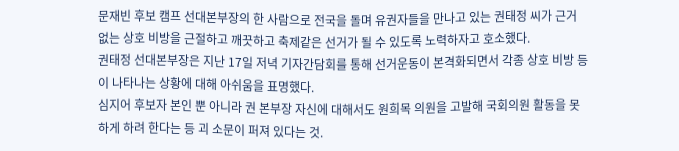문재빈 후보 캠프 선대본부장의 한 사람으로 전국을 돌며 유권자들을 만나고 있는 권태정 씨가 근거 없는 상호 비방을 근절하고 깨끗하고 축제같은 선거가 될 수 있도록 노력하자고 호소했다.
권태정 선대본부장은 지난 17일 저녁 기자간담회를 통해 선거운동이 본격화되면서 각종 상호 비방 등이 나타나는 상황에 대해 아쉬움을 표명했다.
심지어 후보자 본인 뿐 아니라 권 본부장 자신에 대해서도 원희목 의원을 고발해 국회의원 활동을 못하게 하려 한다는 등 괴 소문이 퍼져 있다는 것.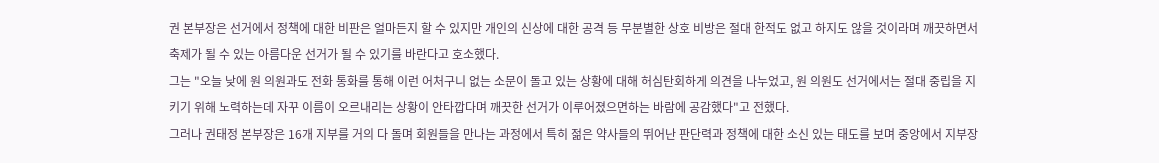권 본부장은 선거에서 정책에 대한 비판은 얼마든지 할 수 있지만 개인의 신상에 대한 공격 등 무분별한 상호 비방은 절대 한적도 없고 하지도 않을 것이라며 깨끗하면서 축제가 될 수 있는 아름다운 선거가 될 수 있기를 바란다고 호소했다.
그는 "오늘 낮에 원 의원과도 전화 통화를 통해 이런 어처구니 없는 소문이 돌고 있는 상황에 대해 허심탄회하게 의견을 나누었고, 원 의원도 선거에서는 절대 중립을 지키기 위해 노력하는데 자꾸 이름이 오르내리는 상황이 안타깝다며 깨끗한 선거가 이루어졌으면하는 바람에 공감했다"고 전했다.
그러나 권태정 본부장은 16개 지부를 거의 다 돌며 회원들을 만나는 과정에서 특히 젊은 약사들의 뛰어난 판단력과 정책에 대한 소신 있는 태도를 보며 중앙에서 지부장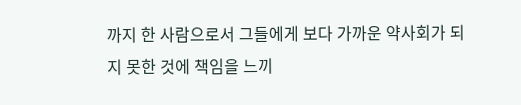까지 한 사람으로서 그들에게 보다 가까운 약사회가 되지 못한 것에 책임을 느끼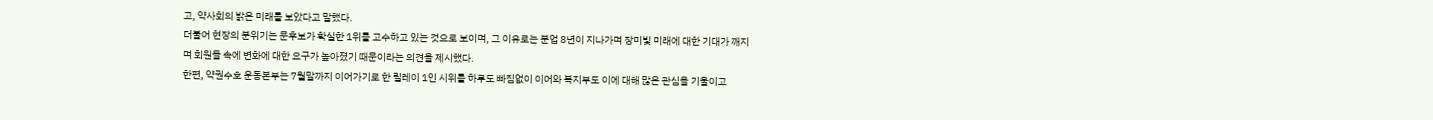고, 약사회의 밝은 미래를 보았다고 말했다.
더불어 현장의 분위기는 문후보가 확실한 1위를 고수하고 있는 것으로 보이며, 그 이유로는 분업 8년이 지나가며 장미빛 미래에 대한 기대가 깨지며 회원들 속에 변화에 대한 요구가 높아졌기 때문이라는 의견을 제시했다.
한편, 약권수호 운동본부는 7월말까지 이어가기로 한 릴레이 1인 시위를 하루도 빠짐없이 이어와 복지부도 이에 대해 많은 관심을 기울이고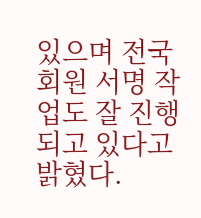있으며 전국 회원 서명 작업도 잘 진행되고 있다고 밝혔다.